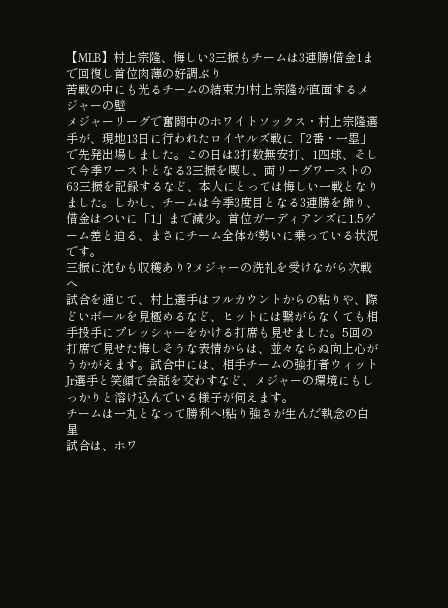【MLB】村上宗隆、悔しい3三振もチームは3連勝!借金1まで回復し首位肉薄の好調ぶり
苦戦の中にも光るチームの結束力!村上宗隆が直面するメジャーの壁
メジャーリーグで奮闘中のホワイトソックス・村上宗隆選手が、現地13日に行われたロイヤルズ戦に「2番・一塁」で先発出場しました。この日は3打数無安打、1四球、そして今季ワーストとなる3三振を喫し、両リーグワーストの63三振を記録するなど、本人にとっては悔しい一戦となりました。しかし、チームは今季3度目となる3連勝を飾り、借金はついに「1」まで減少。首位ガーディアンズに1.5ゲーム差と迫る、まさにチーム全体が勢いに乗っている状況です。
三振に沈むも収穫あり?メジャーの洗礼を受けながら次戦へ
試合を通じて、村上選手はフルカウントからの粘りや、際どいボールを見極めるなど、ヒットには繋がらなくても相手投手にプレッシャーをかける打席も見せました。5回の打席で見せた悔しそうな表情からは、並々ならぬ向上心がうかがえます。試合中には、相手チームの強打者ウィットJr選手と笑顔で会話を交わすなど、メジャーの環境にもしっかりと溶け込んでいる様子が伺えます。
チームは一丸となって勝利へ!粘り強さが生んだ執念の白星
試合は、ホワ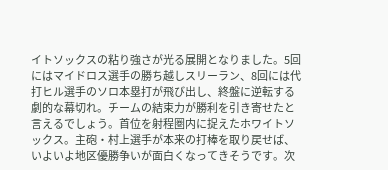イトソックスの粘り強さが光る展開となりました。5回にはマイドロス選手の勝ち越しスリーラン、8回には代打ヒル選手のソロ本塁打が飛び出し、終盤に逆転する劇的な幕切れ。チームの結束力が勝利を引き寄せたと言えるでしょう。首位を射程圏内に捉えたホワイトソックス。主砲・村上選手が本来の打棒を取り戻せば、いよいよ地区優勝争いが面白くなってきそうです。次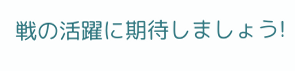戦の活躍に期待しましょう!